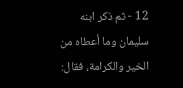12 - ثم ذكر ابنه سليمان وما أعطاه من الخير والكرامة، فقال: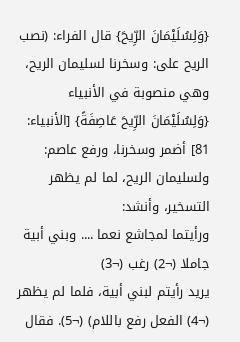{وَلِسُلَيْمَانَ الرِّيحَ} قال الفراء: (نصب الريح على: وسخرنا لسليمان الريح، وهي منصوبة في الأنبياء {وَلِسُلَيْمَانَ الرِّيحَ عَاصِفَةً} [الأنبياء: 81] أضمر وسخرنا، ورفع عاصم: ولسليمان الريح، لما لم يظهر التسخير، وأنشد:
ورأيتما لمجاشع نعما .... وبني أبية جاملا (¬2) رغب (¬3)
يريد رأيتم لبني أبية، فلما لم يظهر (¬4) الفعل رفع باللام) (¬5). فقال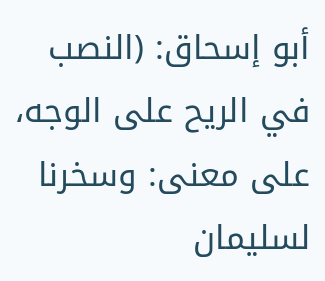أبو إسحاق: (النصب في الريح على الوجه، على معنى: وسخرنا لسليمان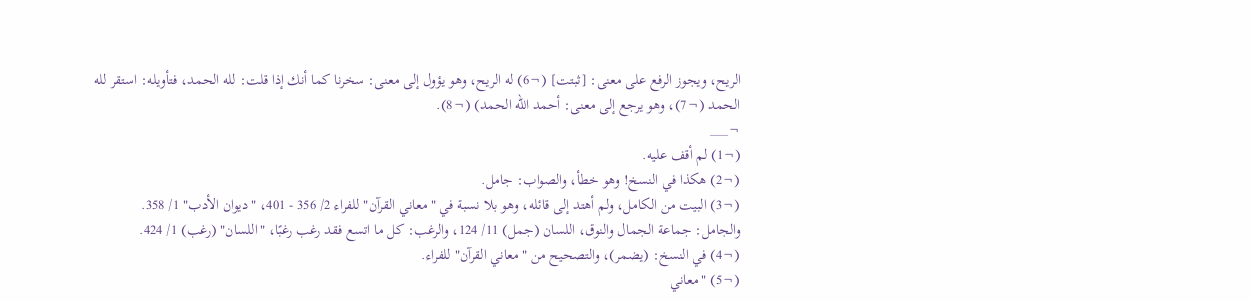الريح، ويجوز الرفع على معنى: [ثبتت] (¬6) له الريح، وهو يؤول إلى معنى: سخرنا كما أنك إذا قلت: لله الحمد، فتأويله: استقر لله الحمد (¬7)، وهو يرجع إلى معنى: أحمد الله الحمد) (¬8).
¬___
(¬1) لم أقف عليه.
(¬2) هكذا في النسخ! وهو خطأ، والصواب: جامل.
(¬3) البيت من الكامل، ولم أهتد إلى قائله، وهو بلا نسبة في "معاني القرآن" للفراء 2/ 356 - 401، "ديوان الأدب" 1/ 358.
والجامل: جماعة الجمال والنوق، اللسان (جمل) 11/ 124، والرغب: كل ما اتسع فقد رغب رغبًا، "اللسان" (رغب) 1/ 424.
(¬4) في النسخ: (يضمر)، والتصحيح من "معاني القرآن" للفراء.
(¬5) "معاني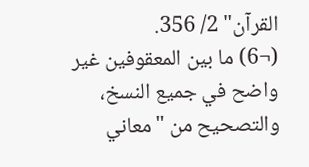القرآن" 2/ 356.
(¬6) ما بين المعقوفين غير واضح في جميع النسخ، والتصحيح من "معاني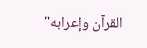القرآن وإعرابه"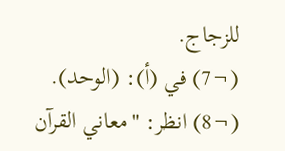للزجاج.
(¬7) في (أ): (الوحد).
(¬8) انظر: "معاني القرآن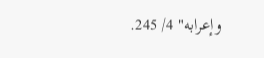وإعرابه" 4/ 245.